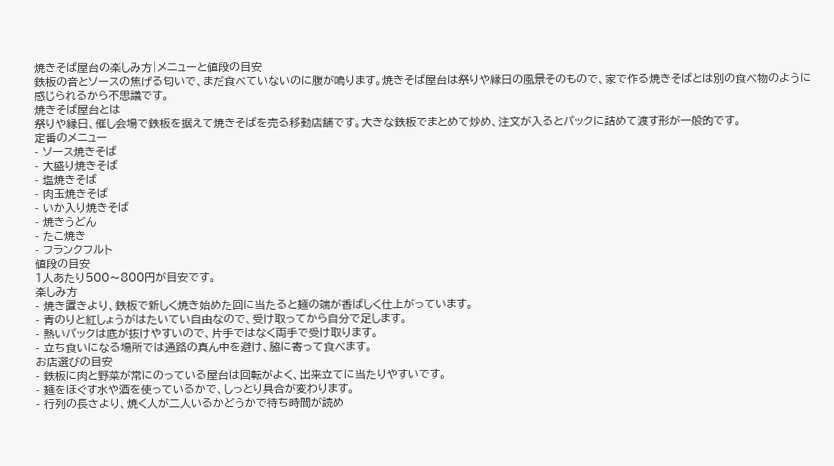焼きそば屋台の楽しみ方|メニューと値段の目安
鉄板の音とソースの焦げる匂いで、まだ食べていないのに腹が鳴ります。焼きそば屋台は祭りや縁日の風景そのもので、家で作る焼きそばとは別の食べ物のように感じられるから不思議です。
焼きそば屋台とは
祭りや縁日、催し会場で鉄板を据えて焼きそばを売る移動店舗です。大きな鉄板でまとめて炒め、注文が入るとパックに詰めて渡す形が一般的です。
定番のメニュー
- ソース焼きそば
- 大盛り焼きそば
- 塩焼きそば
- 肉玉焼きそば
- いか入り焼きそば
- 焼きうどん
- たこ焼き
- フランクフルト
値段の目安
1人あたり500〜800円が目安です。
楽しみ方
- 焼き置きより、鉄板で新しく焼き始めた回に当たると麺の端が香ばしく仕上がっています。
- 青のりと紅しょうがはたいてい自由なので、受け取ってから自分で足します。
- 熱いパックは底が抜けやすいので、片手ではなく両手で受け取ります。
- 立ち食いになる場所では通路の真ん中を避け、脇に寄って食べます。
お店選びの目安
- 鉄板に肉と野菜が常にのっている屋台は回転がよく、出来立てに当たりやすいです。
- 麺をほぐす水や酒を使っているかで、しっとり具合が変わります。
- 行列の長さより、焼く人が二人いるかどうかで待ち時間が読め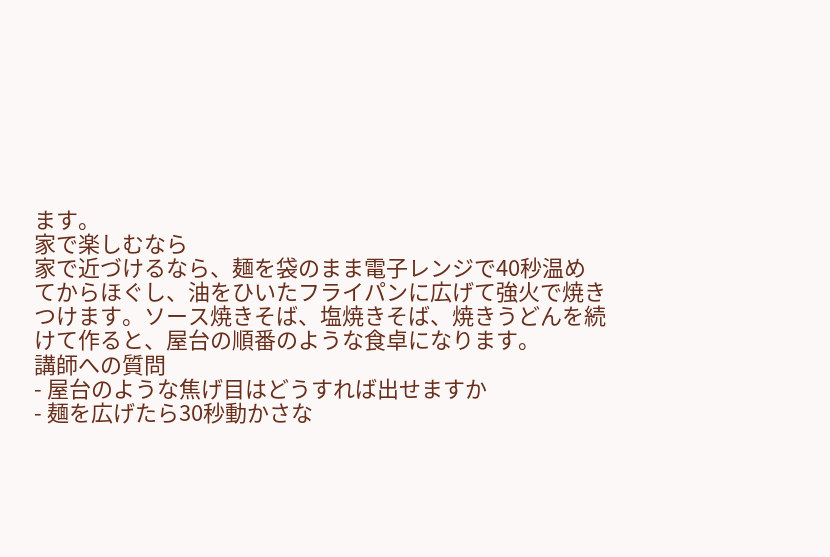ます。
家で楽しむなら
家で近づけるなら、麺を袋のまま電子レンジで40秒温めてからほぐし、油をひいたフライパンに広げて強火で焼きつけます。ソース焼きそば、塩焼きそば、焼きうどんを続けて作ると、屋台の順番のような食卓になります。
講師への質問
- 屋台のような焦げ目はどうすれば出せますか
- 麺を広げたら30秒動かさな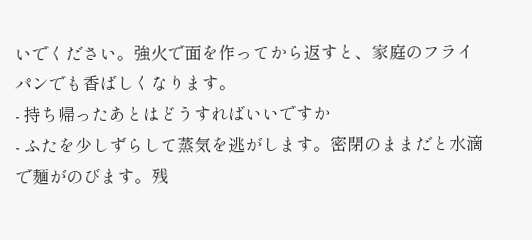いでください。強火で面を作ってから返すと、家庭のフライパンでも香ばしくなります。
- 持ち帰ったあとはどうすればいいですか
- ふたを少しずらして蒸気を逃がします。密閉のままだと水滴で麺がのびます。残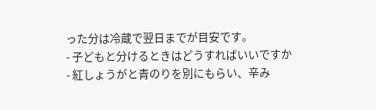った分は冷蔵で翌日までが目安です。
- 子どもと分けるときはどうすればいいですか
- 紅しょうがと青のりを別にもらい、辛み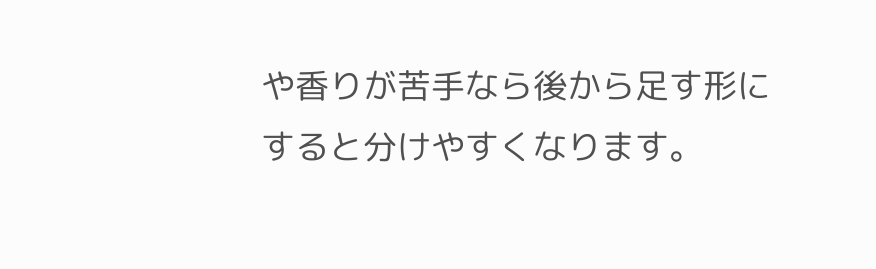や香りが苦手なら後から足す形にすると分けやすくなります。